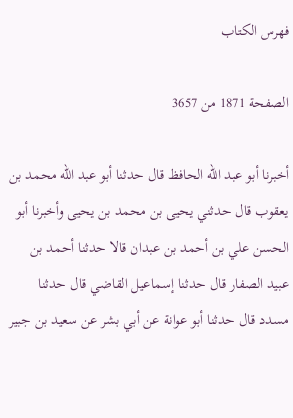فهرس الكتاب

الصفحة 1871 من 3657

أخبرنا أبو عبد الله الحافظ قال حدثنا أبو عبد الله محمد بن يعقوب قال حدثني يحيى بن محمد بن يحيى وأخبرنا أبو الحسن علي بن أحمد بن عبدان قالا حدثنا أحمد بن عبيد الصفار قال حدثنا إسماعيل القاضي قال حدثنا مسدد قال حدثنا أبو عوانة عن أبي بشر عن سعيد بن جبير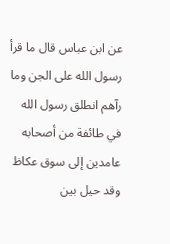عن ابن عباس قال ما قرأ رسول الله على الجن وما رآهم انطلق رسول الله في طائفة من أصحابه عامدين إلى سوق عكاظ وقد حيل بين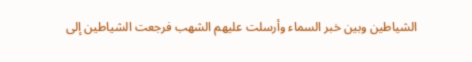الشياطين وبين خبر السماء وأرسلت عليهم الشهب فرجعت الشياطين إلى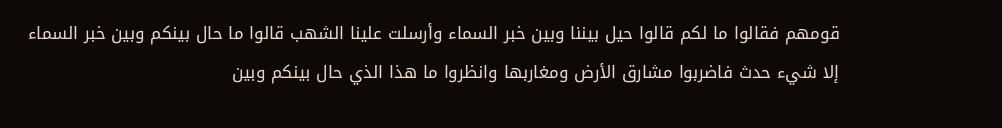قومهم فقالوا ما لكم قالوا حيل بيننا وبين خبر السماء وأرسلت علينا الشهب قالوا ما حال بينكم وبين خبر السماء إلا شيء حدث فاضربوا مشارق الأرض ومغاربها وانظروا ما هذا الذي حال بينكم وبين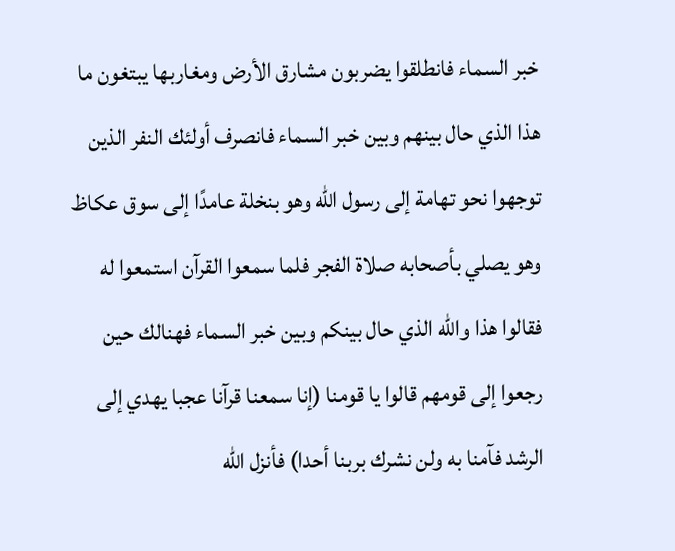خبر السماء فانطلقوا يضربون مشارق الأرض ومغاربها يبتغون ما هذا الذي حال بينهم وبين خبر السماء فانصرف أولئك النفر الذين توجهوا نحو تهامة إلى رسول الله وهو بنخلة عامدًا إلى سوق عكاظ وهو يصلي بأصحابه صلاة الفجر فلما سمعوا القرآن استمعوا له فقالوا هذا والله الذي حال بينكم وبين خبر السماء فهنالك حين رجعوا إلى قومهم قالوا يا قومنا (إنا سمعنا قرآنا عجبا يهدي إلى الرشد فآمنا به ولن نشرك بربنا أحدا) فأنزل الله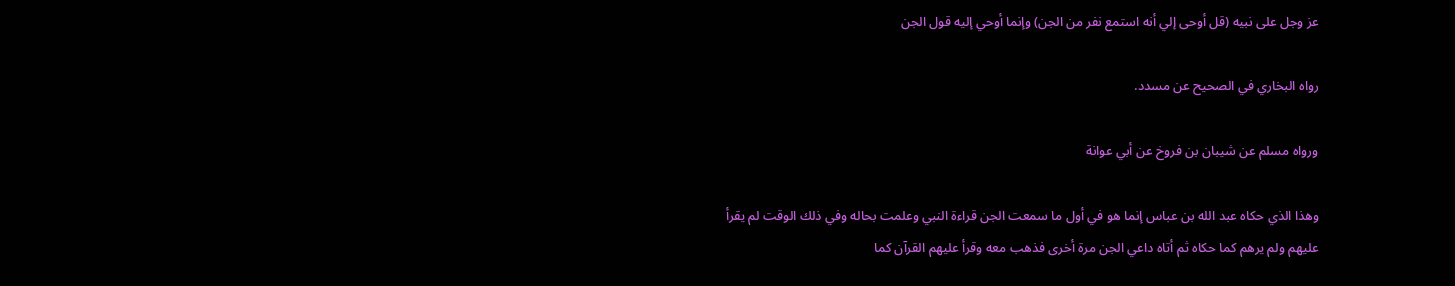عز وجل على نبيه (قل أوحى إلي أنه استمع نفر من الجن) وإنما أوحي إليه قول الجن

رواه البخاري في الصحيح عن مسدد.

ورواه مسلم عن شيبان بن فروخ عن أبي عوانة

وهذا الذي حكاه عبد الله بن عباس إنما هو في أول ما سمعت الجن قراءة النبي وعلمت بحاله وفي ذلك الوقت لم يقرأ عليهم ولم يرهم كما حكاه ثم أتاه داعي الجن مرة أخرى فذهب معه وقرأ عليهم القرآن كما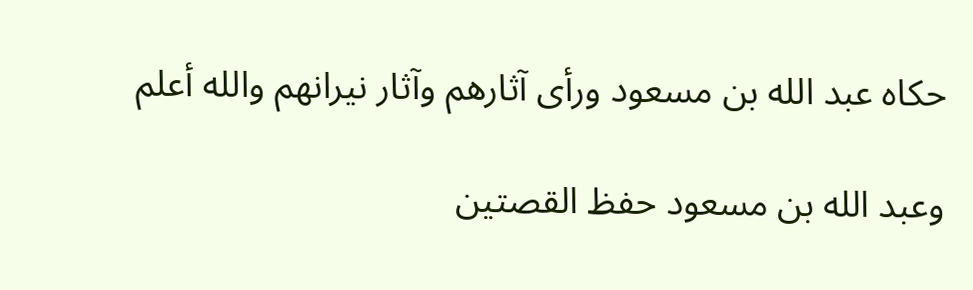حكاه عبد الله بن مسعود ورأى آثارهم وآثار نيرانهم والله أعلم

وعبد الله بن مسعود حفظ القصتين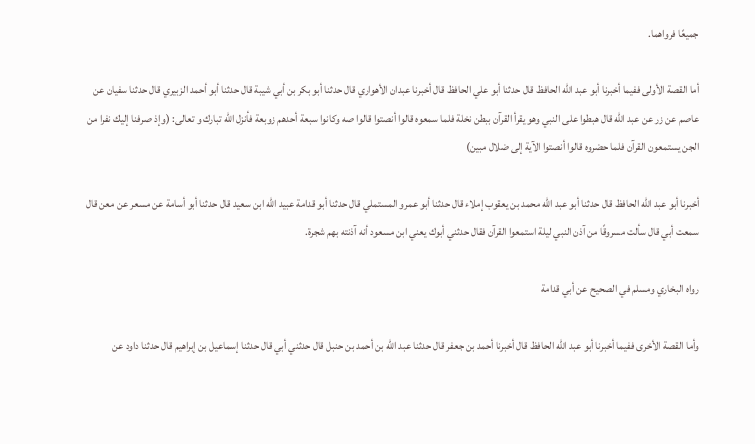جميعًا فرواهما.

أما القصة الأولى ففيما أخبرنا أبو عبد الله الحافظ قال حدثنا أبو علي الحافظ قال أخبرنا عبدان الأهواري قال حدثنا أبو بكر بن أبي شيبة قال حدثنا أبو أحمد الزبيري قال حدثنا سفيان عن عاصم عن زر عن عبد الله قال هبطوا على النبي وهو يقرأ القرآن ببطن نخلة فلما سمعوه قالوا أنصتوا قالوا صه وكانوا سبعة أحدهم زوبعة فأنزل الله تبارك و تعالى: (وإذ صرفنا إليك نفرا من الجن يستمعون القرآن فلما حضروه قالوا أنصتوا الآية إلى ضلال مبين)

أخبرنا أبو عبد الله الحافظ قال حدثنا أبو عبد الله محمد بن يعقوب إملاء قال حدثنا أبو عمرو المستملي قال حدثنا أبو قدامة عبيد الله ابن سعيد قال حدثنا أبو أسامة عن مسعر عن معن قال سمعت أبي قال سألت مسروقًا من آذن النبي ليلة استمعوا القرآن فقال حدثني أبوك يعني ابن مسعود أنه آذنته بهم شجرة.

رواه البخاري ومسلم في الصحيح عن أبي قدامة

وأما القصة الأخرى ففيما أخبرنا أبو عبد الله الحافظ قال أخبرنا أحمد بن جعفر قال حدثنا عبد الله بن أحمد بن حنبل قال حدثني أبي قال حدثنا إسماعيل بن إبراهيم قال حدثنا داود عن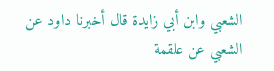الشعبي وابن أبي زايدة قال أخبرنا داود عن الشعبي عن علقمة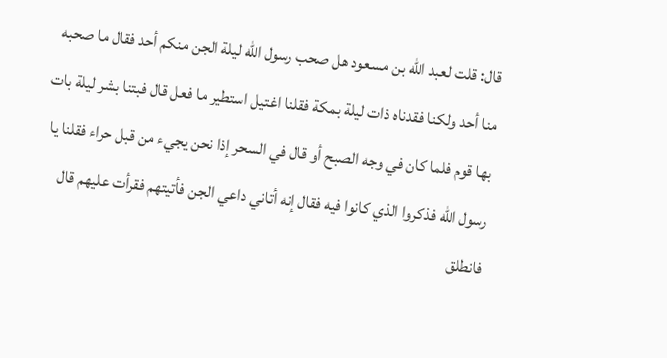قال: قلت لعبد الله بن مسعود هل صحب رسول الله ليلة الجن منكم أحد فقال ما صحبه منا أحد ولكنا فقدناه ذات ليلة بمكة فقلنا اغتيل استطير ما فعل قال فبتنا بشر ليلة بات بها قوم فلما كان في وجه الصبح أو قال في السحر إذا نحن يجيء من قبل حراء فقلنا يا رسول الله فذكروا الذي كانوا فيه فقال إنه أتاني داعي الجن فأتيتهم فقرأت عليهم قال فانطلق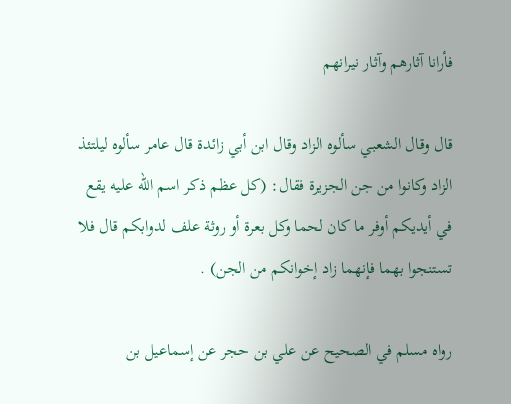فأرانا آثارهم وآثار نيرانهم

قال وقال الشعبي سألوه الزاد وقال ابن أبي زائدة قال عامر سألوه ليلتئذ الزاد وكانوا من جن الجزيرة فقال: (كل عظم ذكر اسم الله عليه يقع في أيديكم أوفر ما كان لحما وكل بعرة أو روثة علف لدوابكم قال فلا تستنجوا بهما فإنهما زاد إخوانكم من الجن) .

رواه مسلم في الصحيح عن علي بن حجر عن إسماعيل بن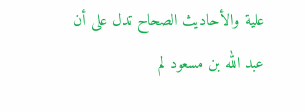علية والأحاديث الصحاح تدل على أن عبد الله بن مسعود لم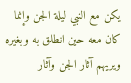يكن مع النبي ليلة الجن وإنما كان معه حين انطلق به وبغيره ويريهم آثار الجن وآثار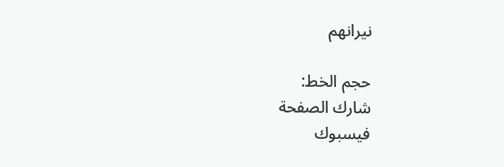نيرانهم

حجم الخط:
شارك الصفحة
فيسبوك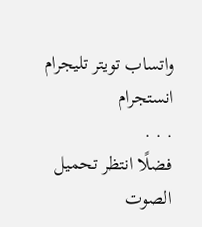واتساب تويتر تليجرام انستجرام
. . .
فضلًا انتظر تحميل الصوت